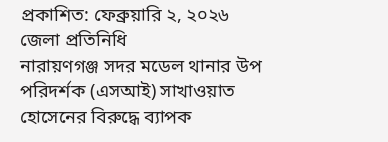প্রকাশিত: ফেব্রুয়ারি ২, ২০২৬
জেলা প্রতিনিধি
নারায়ণগঞ্জ সদর মডেল থানার উপ পরিদর্শক (এসআই) সাখাওয়াত হোসেনের বিরুদ্ধে ব্যাপক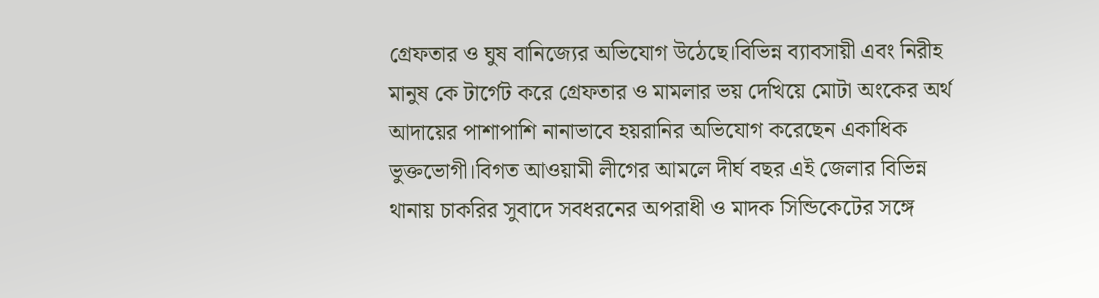গ্রেফতার ও ঘুষ বানিজ্যের অভিযোগ উঠেছে।বিভিন্ন ব্যাবসায়ী এবং নিরীহ মানুষ কে টার্গেট করে গ্রেফতার ও মামলার ভয় দেখিয়ে মোটা অংকের অর্থ আদায়ের পাশাপাশি নানাভাবে হয়রানির অভিযোগ করেছেন একাধিক ভুক্তভোগী।বিগত আওয়ামী লীগের আমলে দীর্ঘ বছর এই জেলার বিভিন্ন থানায় চাকরির সুবাদে সবধরনের অপরাধী ও মাদক সিন্ডিকেটের সঙ্গে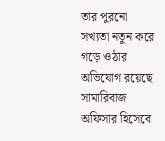তার পুরনো সখ্যতা নতুন করে গড়ে ওঠার অভিযোগ রয়েছে সামারিবাজ অফিসার হিসেবে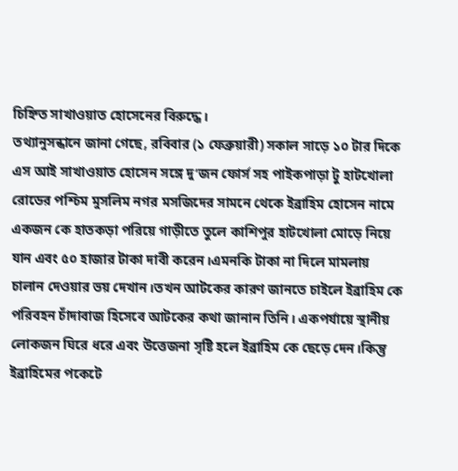চিহ্নিত সাখাওয়াত হোসেনের বিরুদ্ধে।
তথ্যানুসন্ধানে জানা গেছে, রবিবার (১ ফেব্রুয়ারী) সকাল সাড়ে ১০ টার দিকে এস আই সাখাওয়াত হোসেন সঙ্গে দু’জন ফোর্স সহ পাইকপাড়া টু হাটখোলা রোডের পশ্চিম মুসলিম নগর মসজিদের সামনে থেকে ইব্রাহিম হোসেন নামে একজন কে হাতকড়া পরিয়ে গাড়ীতে তুলে কাশিপুর হাটখোলা মোড়ে নিয়ে যান এবং ৫০ হাজার টাকা দাবী করেন।এমনকি টাকা না দিলে মামলায় চালান দেওয়ার ভয় দেখান।তখন আটকের কারণ জানতে চাইলে ইব্রাহিম কে পরিবহন চাঁদাবাজ হিসেবে আটকের কথা জানান তিনি। একপর্যায়ে স্থানীয় লোকজন ঘিরে ধরে এবং উত্তেজনা সৃষ্টি হলে ইব্রাহিম কে ছেড়ে দেন।কিন্তু ইব্রাহিমের পকেটে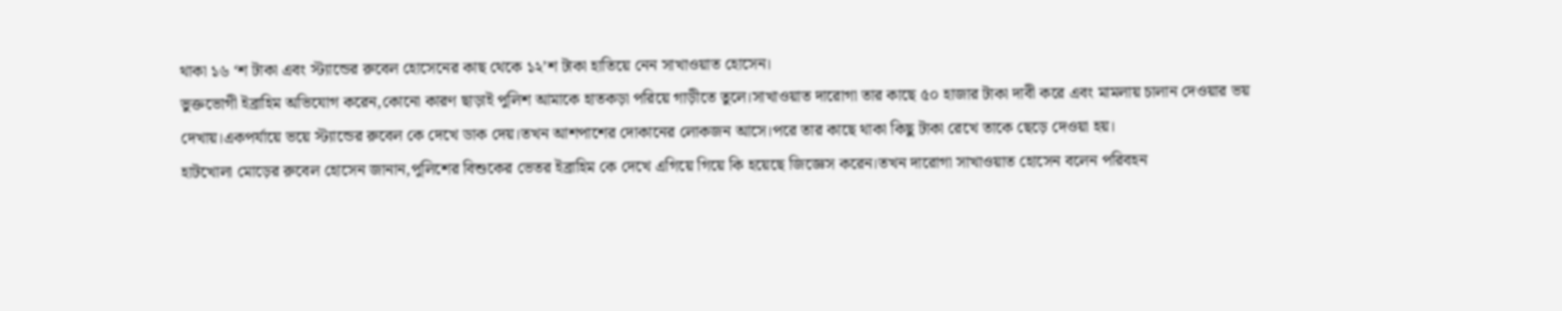থাকা ১৬ ‘শ টাকা এবং স্ট্যান্ডের রুবেল হোসেনের কাছ থেকে ১২’শ টাকা হাতিয়ে নেন সাখাওয়াত হোসেন।
ভুক্তভোগী ইব্রাহিম অভিযোগ করেন,কোনো কারণ ছাড়াই পুলিশ আমাকে হাতকড়া পরিয়ে গাড়ীতে তুলে।সাখাওয়াত দারোগা তার কাছে ৫০ হাজার টাকা দাবী করে এবং মামলায় চালান দেওয়ার ভয় দেখায়।একপর্যায়ে ভয়ে স্ট্যান্ডের রুবেল কে দেখে ডাক দেয়।তখন আশপাশের দোকানের লোকজন আসে।পরে তার কাছে থাকা কিছু টাকা রেখে তাকে ছেড়ে দেওয়া হয়।
হাটখোলা মোড়ের রুবেল হোসেন জানান,পুলিশের বিশুকের ভেতর ইব্রাহিম কে দেখে এগিয়ে গিয়ে কি হয়েছে জিজ্ঞেস করেন।তখন দারোগা সাখাওয়াত হোসেন বলেন পরিবহন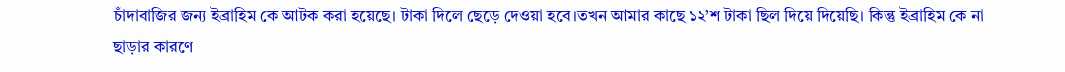চাঁদাবাজির জন্য ইব্রাহিম কে আটক করা হয়েছে। টাকা দিলে ছেড়ে দেওয়া হবে।তখন আমার কাছে ১২’শ টাকা ছিল দিয়ে দিয়েছি। কিন্তু ইব্রাহিম কে না ছাড়ার কারণে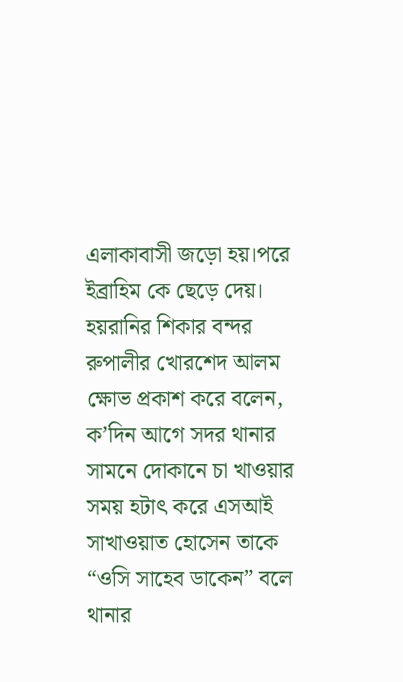এলাকাবাসী জড়ো হয়।পরে ইব্রাহিম কে ছেড়ে দেয়।
হয়রানির শিকার বন্দর রুপালীর খোরশেদ আলম ক্ষোভ প্রকাশ করে বলেন, ক’দিন আগে সদর থানার সামনে দোকানে চা খাওয়ার সময় হটাৎ করে এসআই সাখাওয়াত হোসেন তাকে “ওসি সাহেব ডাকেন” বলে থানার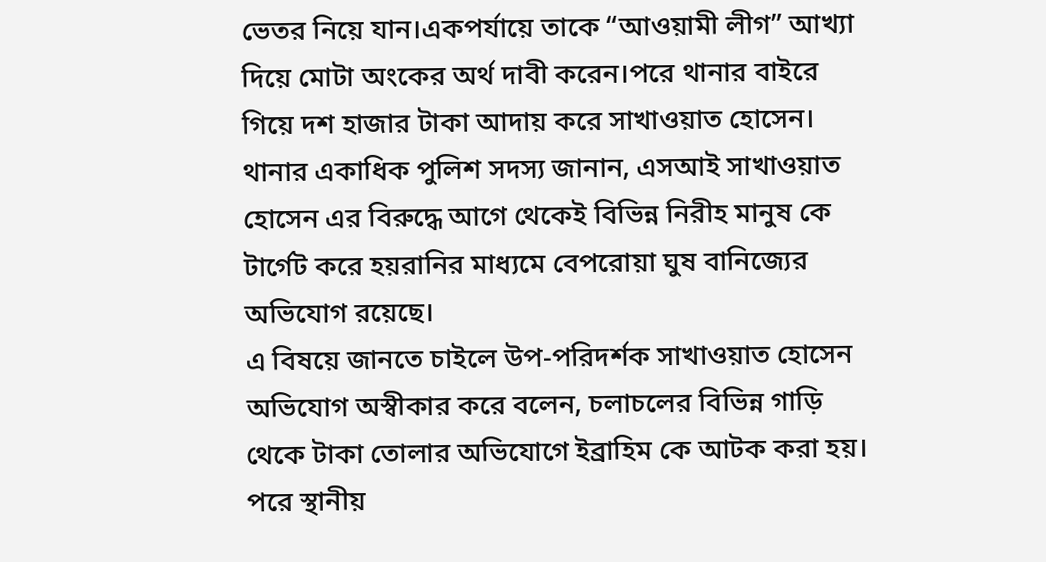ভেতর নিয়ে যান।একপর্যায়ে তাকে “আওয়ামী লীগ” আখ্যা দিয়ে মোটা অংকের অর্থ দাবী করেন।পরে থানার বাইরে গিয়ে দশ হাজার টাকা আদায় করে সাখাওয়াত হোসেন।
থানার একাধিক পুলিশ সদস্য জানান, এসআই সাখাওয়াত হোসেন এর বিরুদ্ধে আগে থেকেই বিভিন্ন নিরীহ মানুষ কে টার্গেট করে হয়রানির মাধ্যমে বেপরোয়া ঘুষ বানিজ্যের অভিযোগ রয়েছে।
এ বিষয়ে জানতে চাইলে উপ-পরিদর্শক সাখাওয়াত হোসেন অভিযোগ অস্বীকার করে বলেন, চলাচলের বিভিন্ন গাড়ি থেকে টাকা তোলার অভিযোগে ইব্রাহিম কে আটক করা হয়। পরে স্থানীয়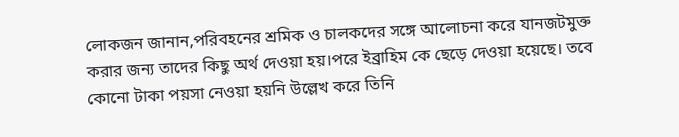লোকজন জানান,পরিবহনের শ্রমিক ও চালকদের সঙ্গে আলোচনা করে যানজটমুক্ত করার জন্য তাদের কিছু অর্থ দেওয়া হয়।পরে ইব্রাহিম কে ছেড়ে দেওয়া হয়েছে। তবে কোনো টাকা পয়সা নেওয়া হয়নি উল্লেখ করে তিনি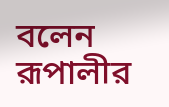বলেন রূপালীর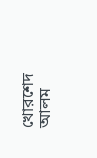খোরশেদ আলম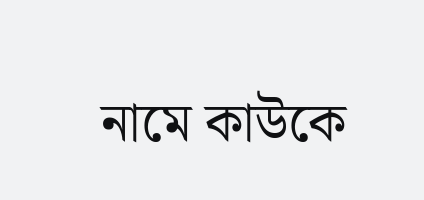নামে কাউকে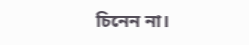চিনেন না।